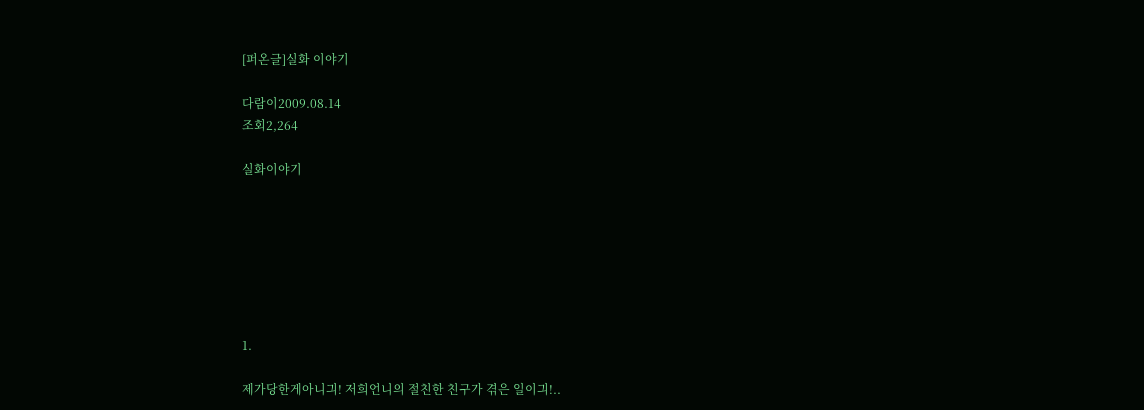[퍼온글]실화 이야기

다람이2009.08.14
조회2,264

실화이야기







1.

제가당한게아니긔! 저희언니의 절친한 친구가 겪은 일이긔!..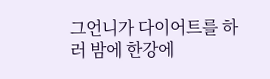그언니가 다이어트를 하러 밤에 한강에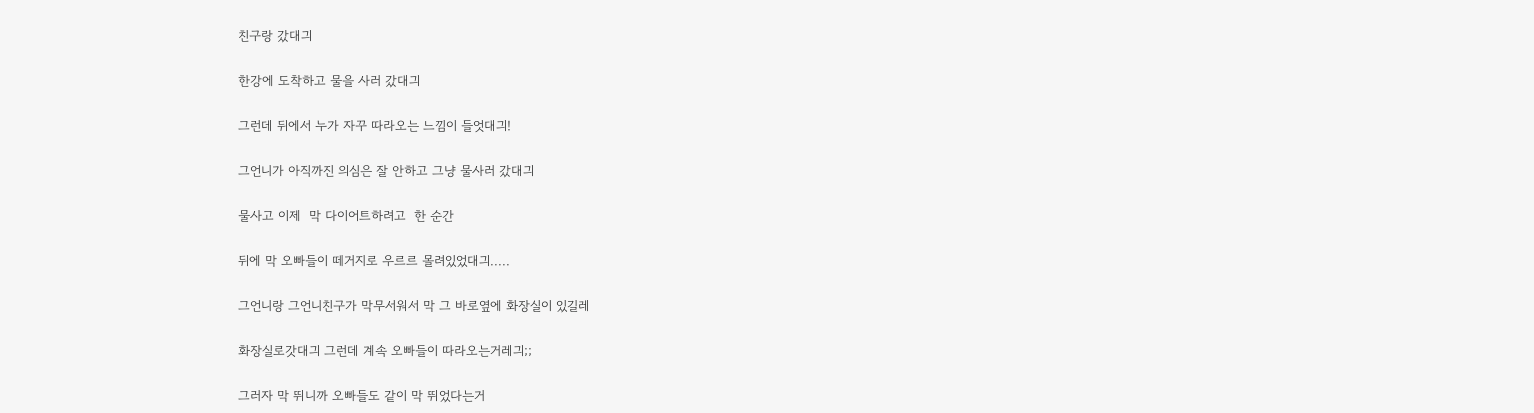친구랑 갔대긔

한강에 도착하고 물을 사러 갔대긔

그런데 뒤에서 누가 자꾸 따라오는 느낌이 들엇대긔!

그언니가 아직까진 의심은 잘 안하고 그냥 물사러 갔대긔

물사고 이제  막 다이어트하려고  한 순간

뒤에 막 오빠들이 떼거지로 우르르 몰려있었대긔.....

그언니랑 그언니친구가 막무서워서 막 그 바로옆에 화장실이 있길레

화장실로갓대긔 그런데 계속 오빠들이 따라오는거레긔;;

그러자 막 뛰니까 오빠들도 같이 막 뛰었다는거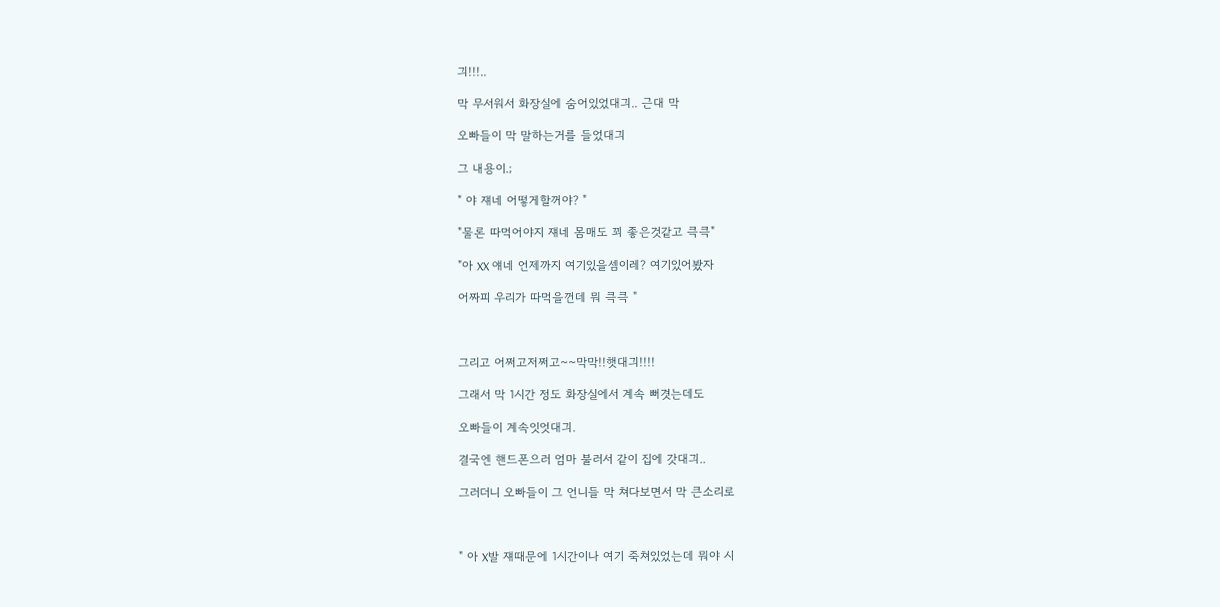긔!!!..

막 무서워서 화장실에 숨어있었대긔.. 근대 막

오빠들이 막 말하는거를 들었대긔

그 내용이.;

" 야 쟤네 어떻게할꺼야? "

"물론 따먹어야지 쟤네 몸매도 꾀 좋은것같고 큭큭"

"아 XX 얘네 언제까지 여기있을셈이레? 여기있어봤자

어짜피 우리가 따먹을껀데 뭐 큭큭 "



그리고 어쩌고저쩌고~~막막!!햇대긔!!!!

그래서 막 1시간 정도 화장실에서 계속 뻐겻는데도

오빠들이 계속잇엇대긔.

결국엔 핸드폰으러 엄마 불러서 같이 집에 갓대긔..

그러더니 오빠들이 그 언니들 막 쳐다보면서 막 큰소리로



" 아 X발 쟤때문에 1시간이나 여기 죽쳐있었는데 뭐야 시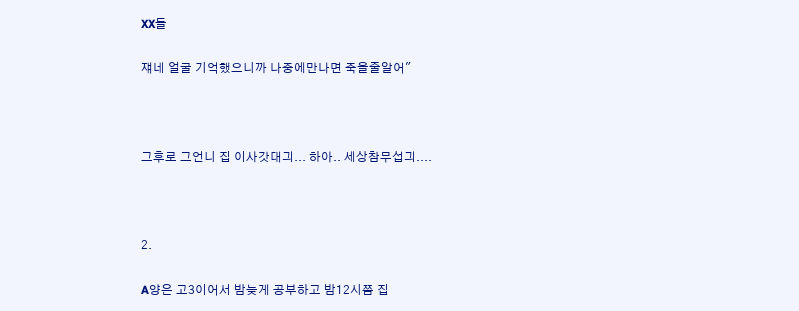XX들

쟤네 얼굴 기억했으니까 나중에만나면 죽을줄알어"



그후로 그언니 집 이사갓대긔... 하아.. 세상참무섭긔....



2.

A양은 고3이어서 밤늦게 공부하고 밤12시쯤 집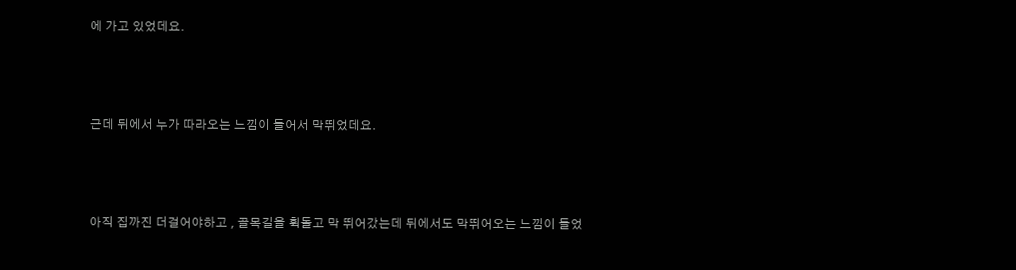에 가고 있었데요.



근데 뒤에서 누가 따라오는 느낌이 들어서 막뛰었데요.



아직 집까진 더걸어야하고 , 골목길을 휙돌고 막 뛰어갔는데 뒤에서도 막뛰어오는 느낌이 들었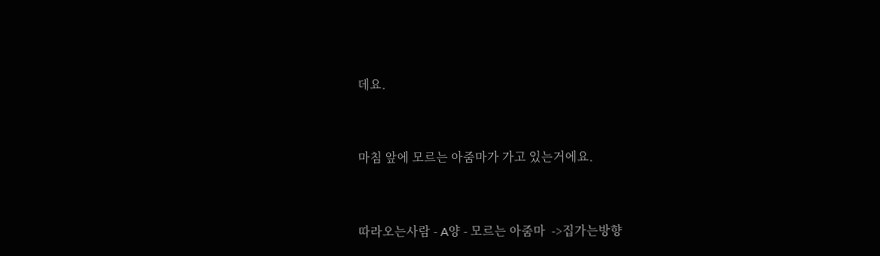데요.



마침 앞에 모르는 아줌마가 가고 있는거에요.



따라오는사람 - A양 - 모르는 아줌마  ->집가는방향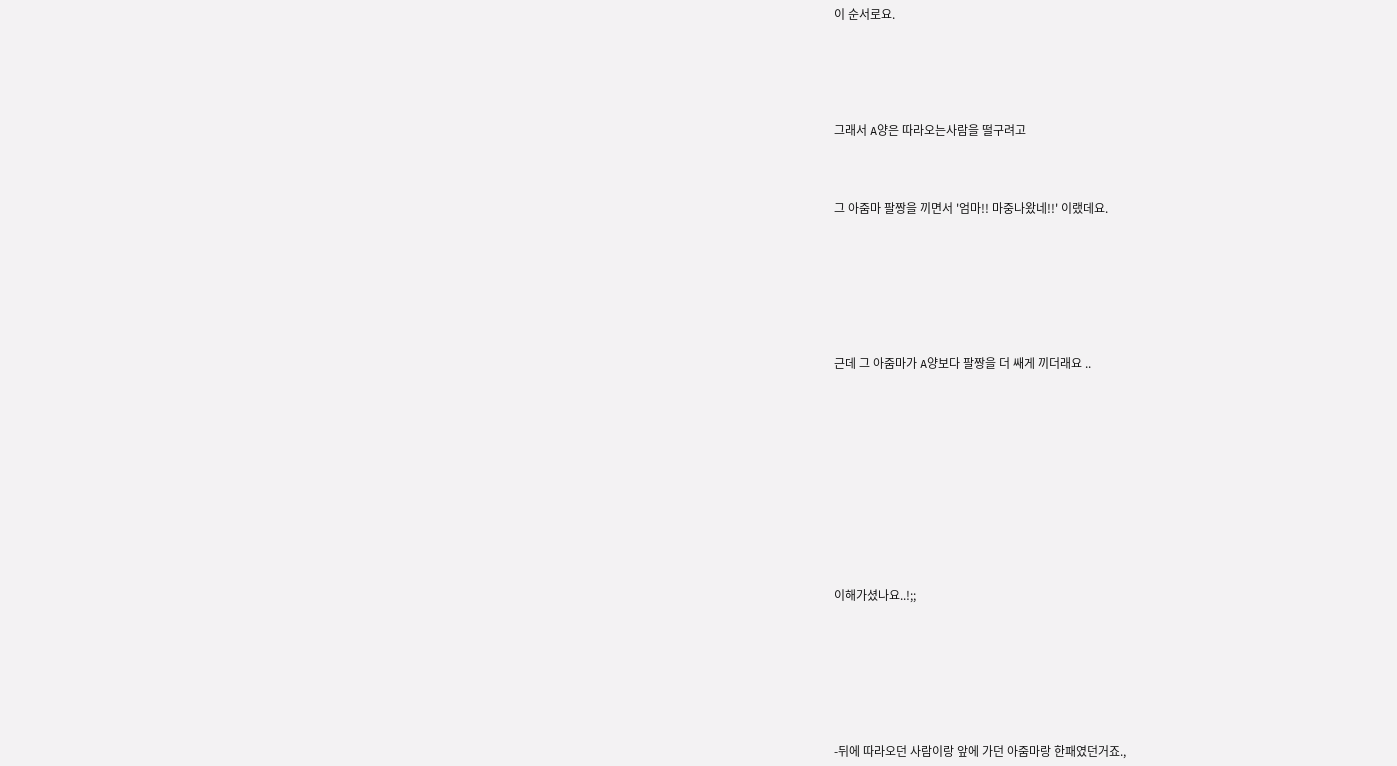이 순서로요.





그래서 A양은 따라오는사람을 떨구려고



그 아줌마 팔짱을 끼면서 '엄마!! 마중나왔네!!' 이랬데요.







근데 그 아줌마가 A양보다 팔짱을 더 쌔게 끼더래요 ..











이해가셨나요..!;;







-뒤에 따라오던 사람이랑 앞에 가던 아줌마랑 한패였던거죠.,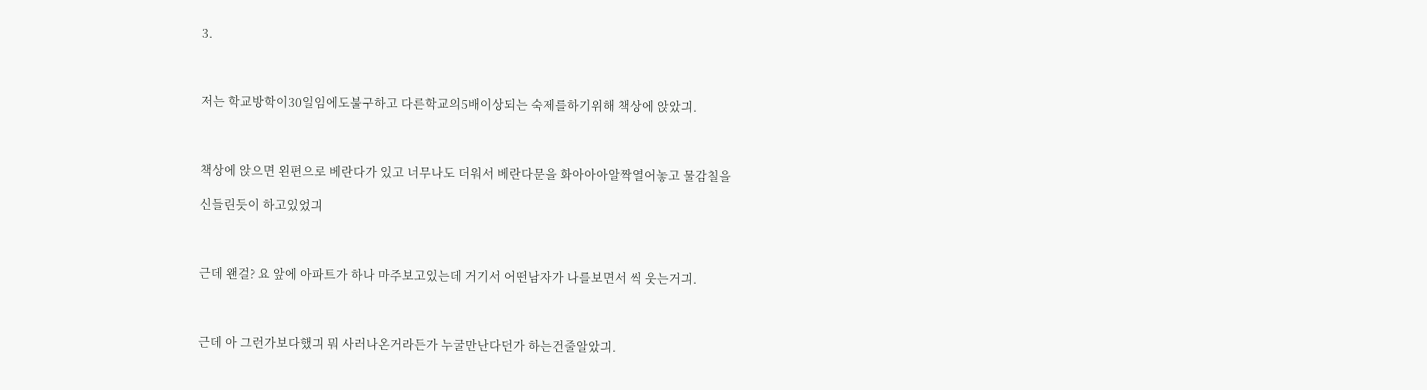3.



저는 학교방학이30일임에도불구하고 다른학교의5배이상되는 숙제를하기위해 책상에 앉았긔.



책상에 앉으면 왼편으로 베란다가 있고 너무나도 더워서 베란다문을 화아아아알짝열어놓고 물감칠을

신들린듯이 하고있었긔



근데 왠걸? 요 앞에 아파트가 하나 마주보고있는데 거기서 어떤남자가 나를보면서 씩 웃는거긔.



근데 아 그런가보다했긔 뭐 사러나온거라든가 누굴만난다던가 하는건줄알았긔.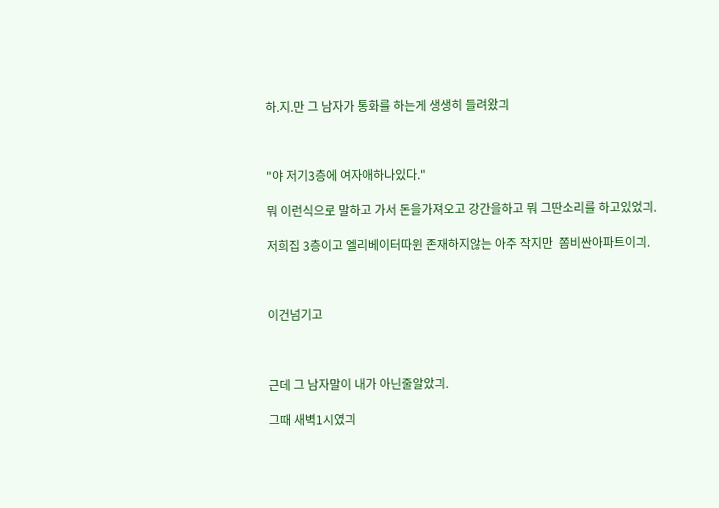하.지.만 그 남자가 통화를 하는게 생생히 들려왔긔



"야 저기3층에 여자애하나있다."

뭐 이런식으로 말하고 가서 돈을가져오고 강간을하고 뭐 그딴소리를 하고있었긔.

저희집 3층이고 엘리베이터따윈 존재하지않는 아주 작지만  쫌비싼아파트이긔.



이건넘기고



근데 그 남자말이 내가 아닌줄알았긔.

그때 새벽1시였긔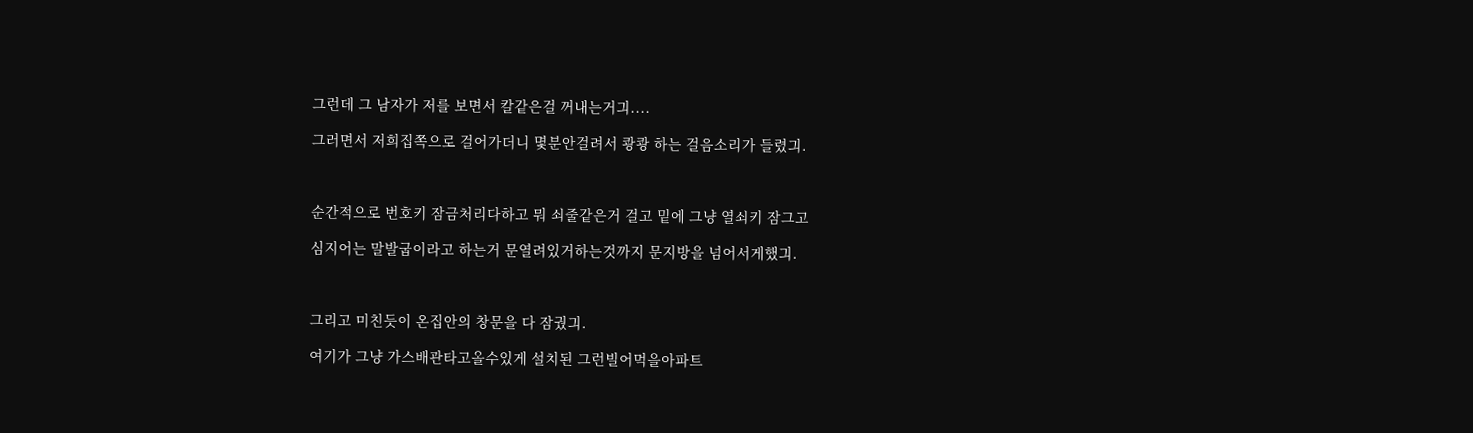그런데 그 남자가 저를 보면서 칼같은걸 꺼내는거긔....

그러면서 저희집쪽으로 걸어가더니 몇분안걸려서 쾅쾅 하는 걸음소리가 들렸긔.



순간적으로 번호키 잠금처리다하고 뭐 쇠줄같은거 걸고 밑에 그냥 열쇠키 잠그고

심지어는 말발굽이라고 하는거 문열려있거하는것까지 문지방을 넘어서게했긔.



그리고 미친듯이 온집안의 창문을 다 잠궜긔.

여기가 그냥 가스배관타고올수있게 설치된 그런빌어먹을아파트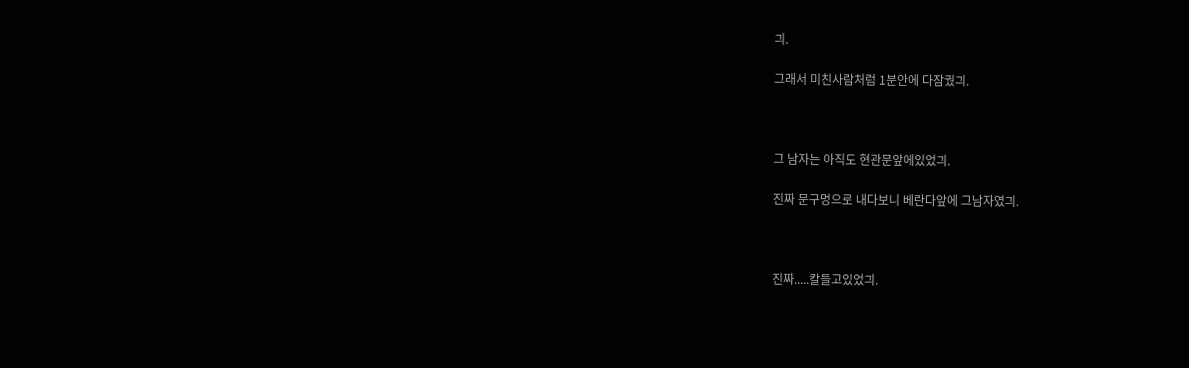긔.

그래서 미친사람처럼 1분안에 다잠궜긔.



그 남자는 아직도 현관문앞에있었긔.

진짜 문구멍으로 내다보니 베란다앞에 그남자였긔.



진짜.....칼들고있었긔.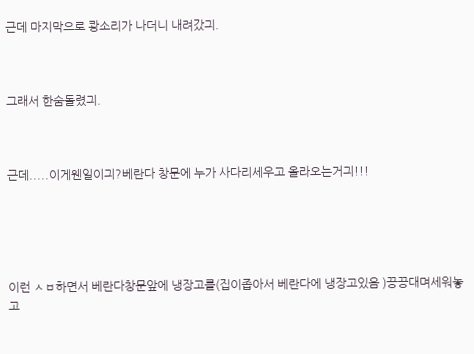근데 마지막으로 쾅소리가 나더니 내려갔긔.



그래서 한숨돌렸긔.



근데.....이게웬일이긔?베란다 창문에 누가 사다리세우고 올라오는거긔!!!





이런 ㅅㅂ하면서 베란다창문앞에 냉장고를(집이좁아서 베란다에 냉장고있음 )끙끙대며세워놓고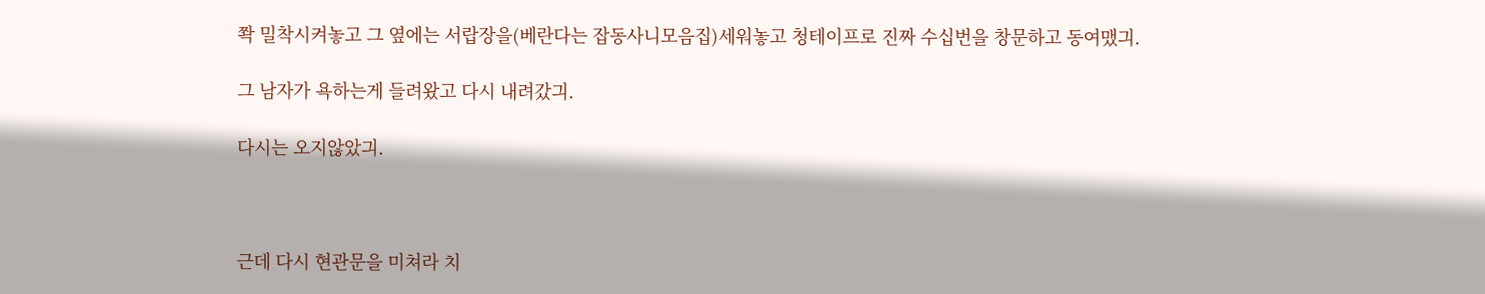쫙 밀착시켜놓고 그 옆에는 서랍장을(베란다는 잡동사니모음집)세워놓고 청테이프로 진짜 수십번을 창문하고 동여맸긔.

그 남자가 욕하는게 들려왔고 다시 내려갔긔.

다시는 오지않았긔.



근데 다시 현관문을 미쳐라 치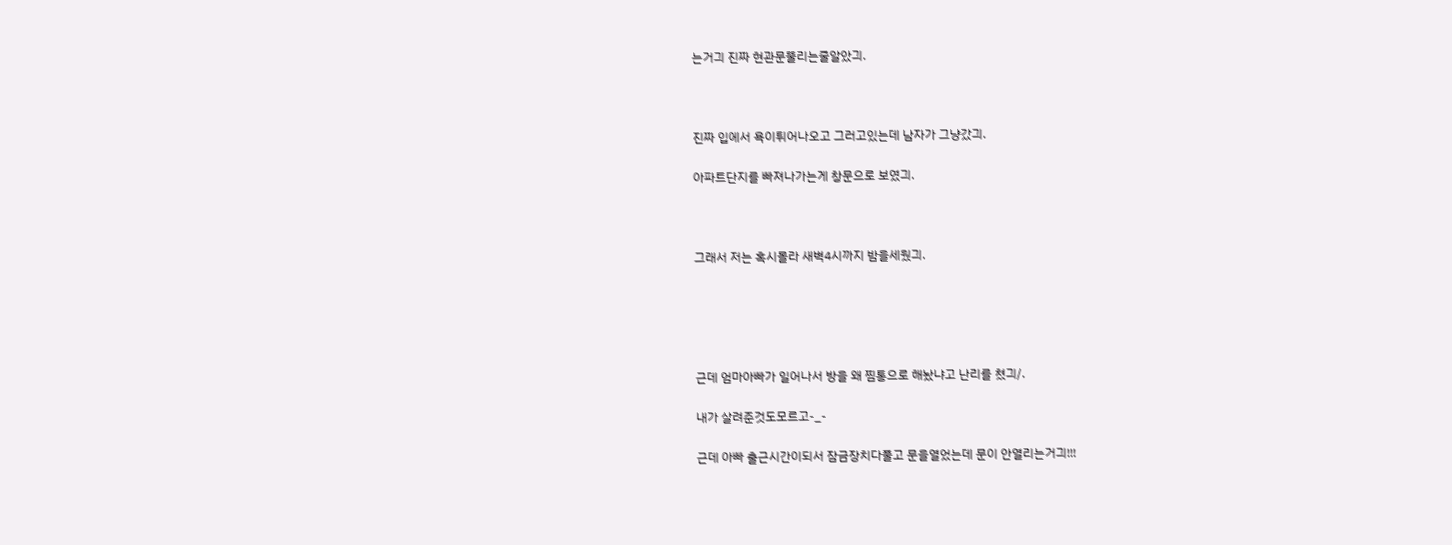는거긔 진짜 현관문뚤리는줄알았긔.



진짜 입에서 욕이튀어나오고 그러고있는데 남자가 그냥갔긔.

아파트단지를 빠져나가는게 창문으로 보였긔.



그래서 저는 혹시몰라 새벽4시까지 밤을세웠긔.





근데 엄마아빠가 일어나서 방을 왜 찜통으로 해놨냐고 난리를 쳤긔/.

내가 살려준것도모르고-_-

근데 아빠 출근시간이되서 잠금장치다풀고 문을열었는데 문이 안열리는거긔!!!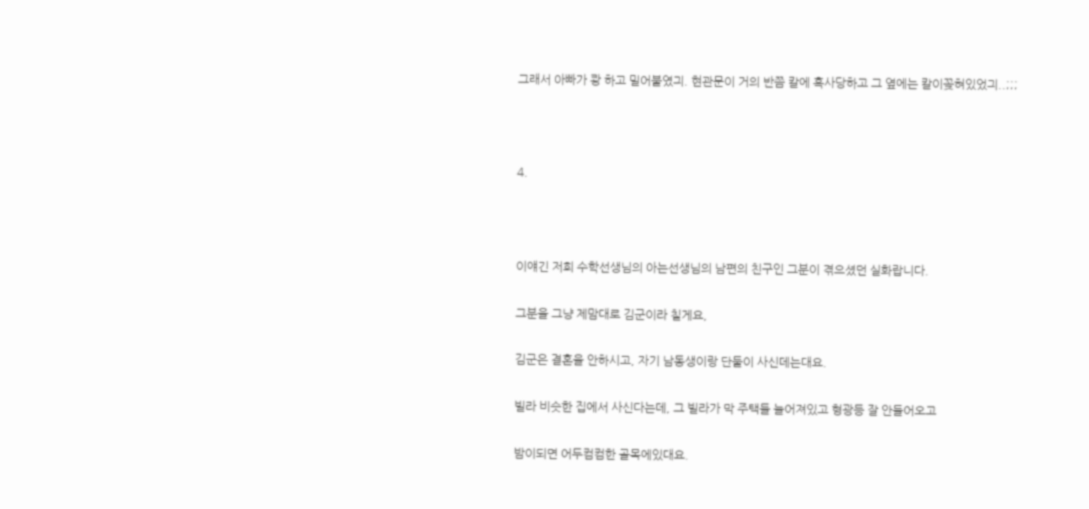그래서 아빠가 쾅 하고 밀어붙였긔. 현관문이 거의 반쯤 칼에 혹사당하고 그 옆에는 칼이꽂혀있었긔..;;;



4.



이얘긴 저희 수학선생님의 아는선생님의 남편의 친구인 그분이 겪으셨던 실화랍니다.

그분을 그냥 제맘대로 김군이라 칠게요,

김군은 결혼을 안하시고, 자기 남동생이랑 단둘이 사신데는대요.

빌라 비슷한 집에서 사신다는데, 그 빌라가 막 주택들 늘어져있고 형광등 잘 안들어오고

밤이되면 어두컴컴한 골목에있대요.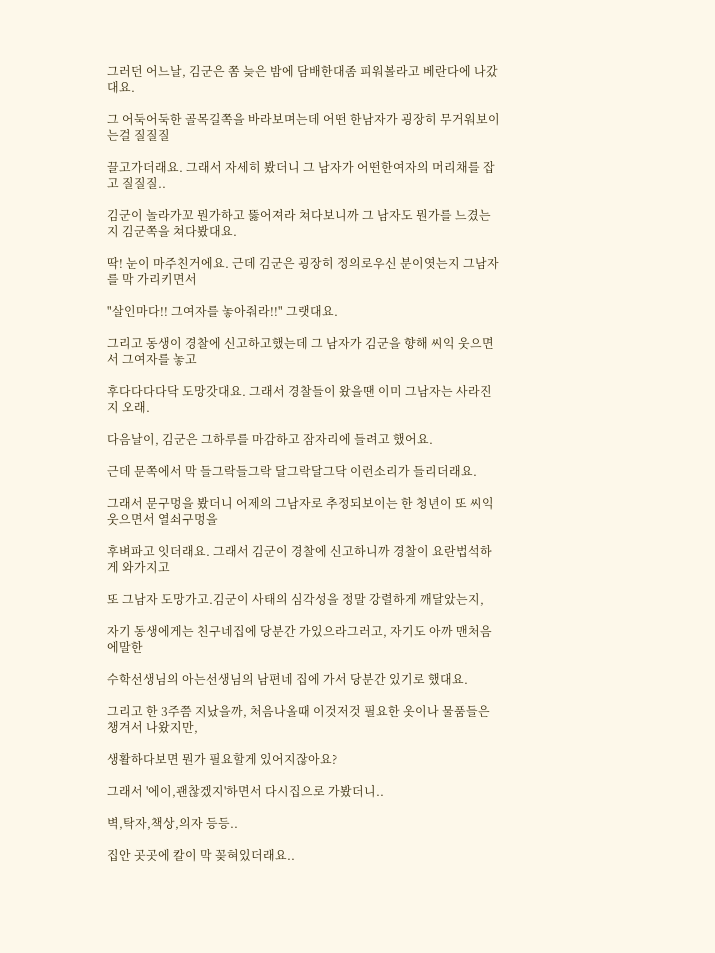그러던 어느날, 김군은 쫌 늦은 밤에 담배한대좀 피워볼라고 베란다에 나갔대요.

그 어둑어둑한 골목길쪽을 바라보며는데 어떤 한남자가 굉장히 무거워보이는걸 질질질

끌고가더래요. 그래서 자세히 봤더니 그 남자가 어떤한여자의 머리채를 잡고 질질질..

김군이 놀라가꼬 뭔가하고 뚫어져라 쳐다보니까 그 남자도 뭔가를 느겼는지 김군쪽을 쳐다봤대요.

딱! 눈이 마주친거에요. 근데 김군은 굉장히 정의로우신 분이엿는지 그남자를 막 가리키면서

"살인마다!! 그여자를 놓아줘라!!" 그랫대요.

그리고 동생이 경찰에 신고하고했는데 그 남자가 김군을 향해 씨익 웃으면서 그여자를 놓고

후다다다다닥 도망갓대요. 그래서 경찰들이 왔을땐 이미 그남자는 사라진지 오래.

다음날이, 김군은 그하루를 마감하고 잠자리에 들려고 했어요.

근데 문쪽에서 막 들그락들그락 달그락달그닥 이런소리가 들리더래요.

그래서 문구멍을 봤더니 어제의 그남자로 추정되보이는 한 청년이 또 씨익 웃으면서 열쇠구멍을

후벼파고 잇더래요. 그래서 김군이 경찰에 신고하니까 경찰이 요란법석하게 와가지고

또 그남자 도망가고.김군이 사태의 심각성을 정말 강렬하게 깨달았는지,

자기 동생에게는 친구네집에 당분간 가있으라그러고, 자기도 아까 맨처음에말한

수학선생님의 아는선생님의 남편네 집에 가서 당분간 있기로 했대요.

그리고 한 3주쯤 지났을까, 처음나올때 이것저것 필요한 옷이나 물품들은 챙겨서 나왔지만,

생활하다보면 뭔가 필요할게 있어지잖아요?

그래서 '에이,괜찮겠지'하면서 다시집으로 가봤더니..

벽,탁자,책상,의자 등등..

집안 곳곳에 칼이 막 꽂혀있더래요..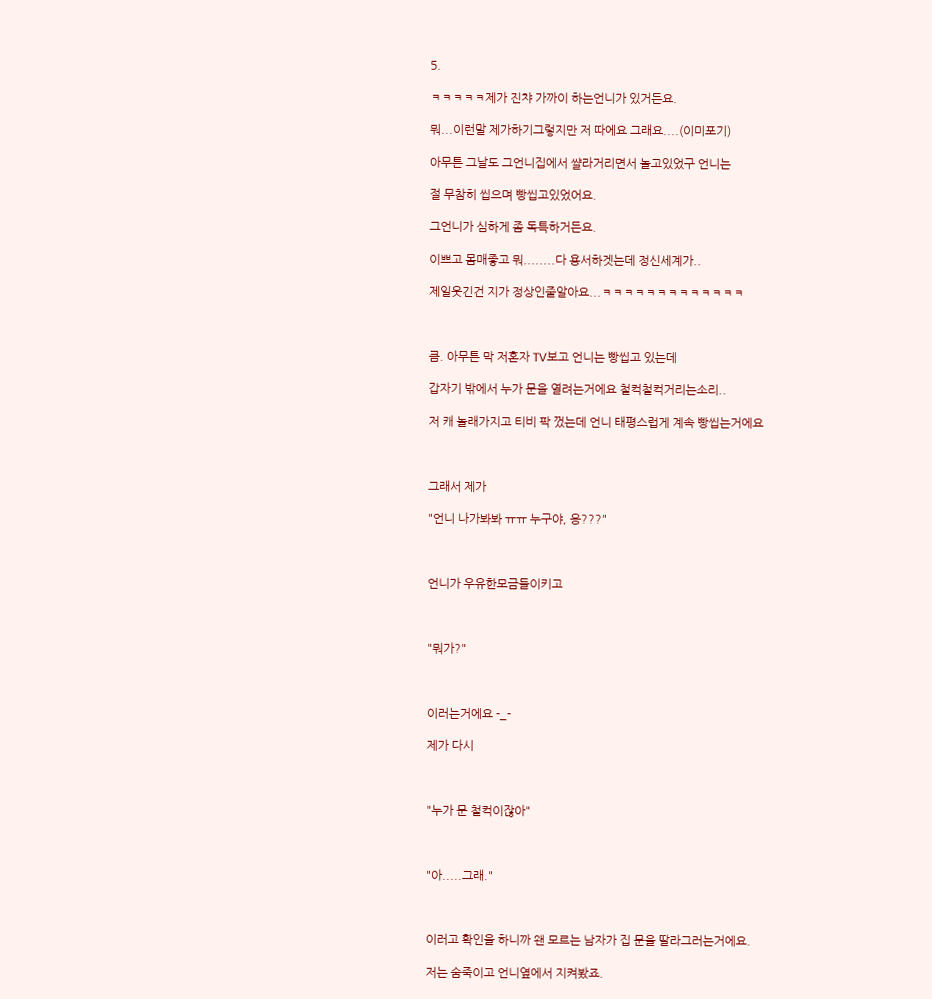5.

ㅋㅋㅋㅋㅋ제가 진챠 가까이 하는언니가 있거든요.

뭐...이런말 제가하기그렇지만 저 따에요 그래요....(이미포기)

아무튼 그날도 그언니집에서 쌸라거리면서 놀고있었구 언니는

절 무참히 씹으며 빵씹고있었어요.

그언니가 심하게 좀 독특하거든요.

이쁘고 몸매좋고 뭐........다 용서하겟는데 정신세계가..

제일웃긴건 지가 정상인줄알아요...ㅋㅋㅋㅋㅋㅋㅋㅋㅋㅋㅋㅋㅋ



큼. 아무튼 막 저혼자 TV보고 언니는 빵씹고 있는데

갑자기 밖에서 누가 문을 열려는거에요 철컥철컥거리는소리..

저 캐 놀래가지고 티비 팍 껐는데 언니 태평스럽게 계속 빵씹는거에요



그래서 제가

"언니 나가봐봐 ㅠㅠ 누구야, 응???"



언니가 우유한모금들이키고



"뭐가?"



이러는거에요 -_-

제가 다시



"누가 문 철컥이잖아"



"아.....그래."



이러고 확인을 하니까 왠 모르는 남자가 집 문을 딸라그러는거에요.

저는 숨죽이고 언니옆에서 지켜봤죠.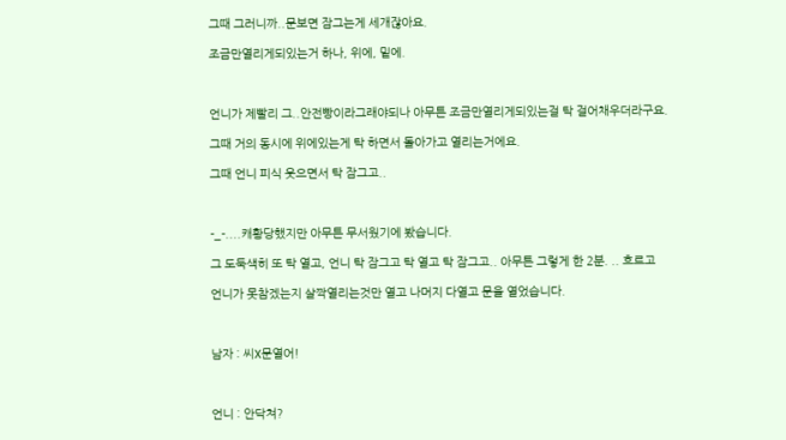그때 그러니까..문보면 잠그는게 세개잖아요.

조금만열리게되있는거 하나, 위에, 밑에.



언니가 제빨리 그..안전빵이라그래야되나 아무튼 조금만열리게되있는걸 탁 걸어채우더라구요.

그때 거의 동시에 위에있는게 탁 하면서 돌아가고 열리는거에요.

그때 언니 피식 웃으면서 탁 잠그고..



-_-....캐황당했지만 아무튼 무서웠기에 봤습니다.

그 도둑색히 또 탁 열고, 언니 탁 잠그고 탁 열고 탁 잠그고.. 아무튼 그렇게 한 2분. .. 흐르고

언니가 못참겠는지 살짝열리는것만 열고 나머지 다열고 문을 열었습니다.



남자 : 씨X문열어!



언니 : 안닥쳐?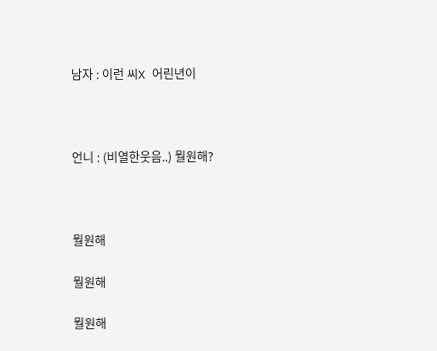남자 : 이런 씨X 어린년이



언니 : (비열한웃음..) 뭘원해?



뭘원해

뭘원해

뭘원해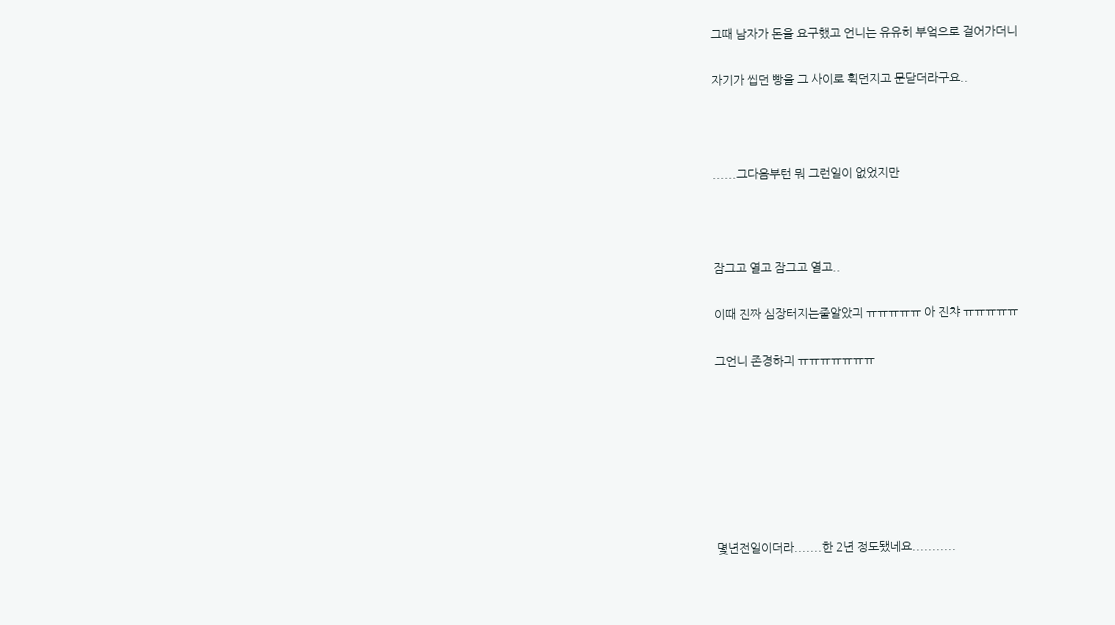그때 남자가 돈을 요구했고 언니는 유유히 부엌으로 걸어가더니

자기가 씹던 빵을 그 사이로 휙던지고 문닫더라구요..



......그다음부턴 뭐 그런일이 없었지만



잠그고 열고 잠그고 열고..

이때 진짜 심장터지는줄알았긔 ㅠㅠㅠㅠㅠ 아 진챠 ㅠㅠㅠㅠㅠ

그언니 존경하긔 ㅠㅠㅠㅠㅠㅠㅠ







몇년전일이더라.......한 2년 정도됐네요...........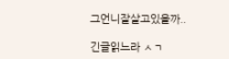그언니잘살고있을까..

긴글읽느라 ㅅㄱ